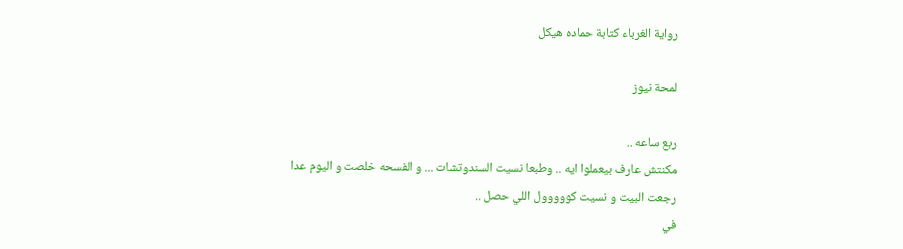رواية الغرباء كتابة حماده هيكل

لمحة نيوز

ربع ساعه ..
مكنتش عارف بيعملوا ايه .. وطبعا نسيت السندوتشات ... و الفسحه خلصت و اليوم عدا
رجعت البيت و نسيت كووووول اللي حصل ..
في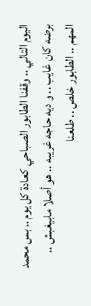اليوم التالي .. وقفنا الطابور الصباحي كعادة كل يوم .. بس محمد برضه كان غايب .. و ديه حاجه غريبه .. هو أصلا مابيغبش ..
المهم .. الطابور خلص .. طلعنا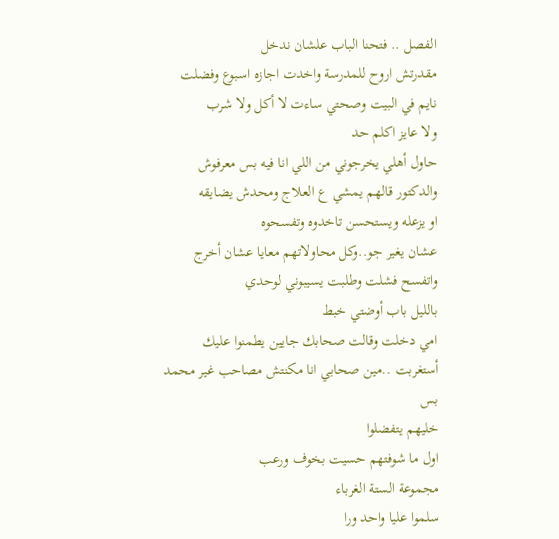الفصل .. فتحنا الباب علشان ندخل
مقدرتش اروح للمدرسة واخدت اجازه اسبوع وفضلت
نايم في البيت وصحتي ساءت لا أكل ولا شرب
ولا عايز اكلم حد
حاول أهلي يخرجوني من اللي انا فيه بس معرفوش
والدكتور قالهم يمشي ع العلاج ومحدش يضايقه
او يزعله ويستحسن تاخدوه وتفسحوه
عشان يغير جو..وكل محاولاتهم معايا عشان أخرج
واتفسح فشلت وطلبت يسيبوني لوحدي
بالليل باب أوضتي خبط
امي دخلت وقالت صحابك جايين يطمنوا عليك
أستغربت ..مين صحابي انا مكنتش مصاحب غير محمد
بس
خليهم يتفضلوا
اول ما شوفتهم حسيت بخوف ورعب
مجموعة الستة الغرباء
سلموا عليا واحد ورا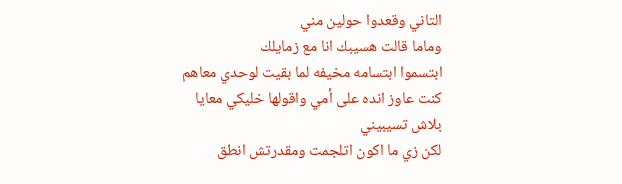التاني وقعدوا حولين مني
وماما قالت هسيبك انا مع زمايلك
ابتسموا ابتسامه مخيفه لما بقيت لوحدي معاهم
كنت عاوز انده على أمي واقولها خليكي معايا
بلاش تسيبيني
لكن زي ما اكون اتلجمت ومقدرتش انطق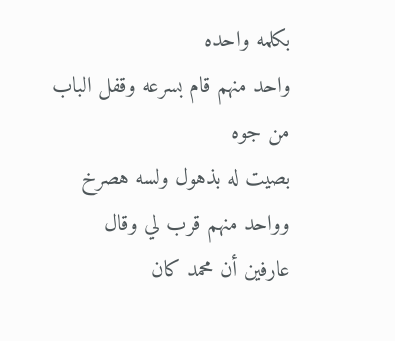بكلمه واحده
واحد منهم قام بسرعه وقفل الباب من جوه
بصيت له بذهول ولسه هصرخ
وواحد منهم قرب لي وقال
عارفين أن محمد كان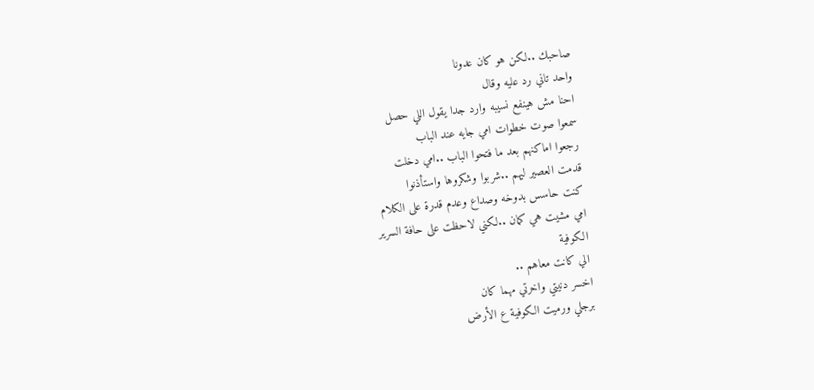صاحبك ..لكن هو كان عدونا
واحد تاني رد عليه وقال
احنا مش هينفع نسيبه وارد جدا يقول اللي حصل
سمعوا صوت خطوات امي جايه عند الباب
رجعوا اماكنهم بعد ما فتحوا الباب ..امي دخلت
قدمت العصير ليهم ..شربوا وشكروها واستأذنوا
كنت حاسس بدوخه وصداع وعدم قدرة على الكلام
امي مشيت هي كمان ..لكني لاحظت على حافة السرير
الكوفية
الي كانت معاهم ..
اخسر دنيتي واخرتي مهما كان
برجلي ورميت الكوفية ع الأرض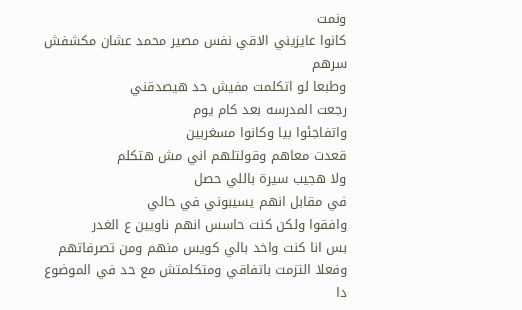ونمت
كانوا عايزيني الاقي نفس مصير محمد عشان مكشفش سرهم
وطبعا لو اتكلمت مفيش حد هيصدقني
رجعت المدرسه بعد كام يوم
واتفاجئوا بيا وكانوا مسغربين
قعدت معاهم وقولتلهم اني مش هتكلم
ولا هجيب سيرة باللي حصل
في مقابل انهم يسيبوني في حالي
وافقوا ولكن كنت حاسس انهم ناويين ع الغدر
بس انا كنت واخد بالي كويس منهم ومن تصرفاتهم
وفعلا التزمت باتفاقي ومتكلمتش مع حد في الموضوع دا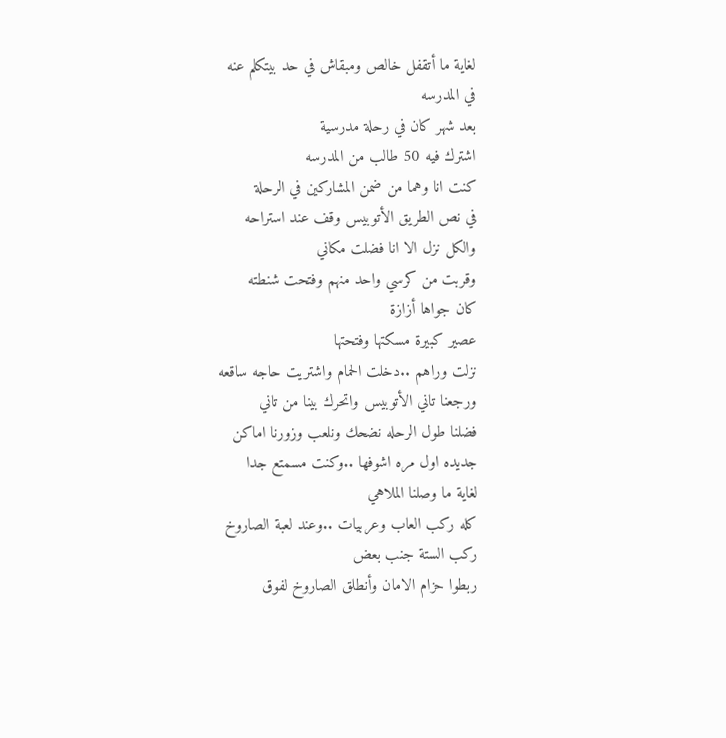لغاية ما أتقفل خالص ومبقاش في حد بيتكلم عنه
في المدرسه
بعد شهر كان في رحلة مدرسية
اشترك فيه 50 طالب من المدرسه
كنت انا وهما من ضمن المشاركين في الرحلة
في نص الطريق الأتوبيس وقف عند استراحه
والكل نزل الا انا فضلت مكاني
وقربت من كرسي واحد منهم وفتحت شنطته
كان جواها أزازة
عصير كبيرة مسكتها وفتحتها
نزلت وراهم ..دخلت الحمام واشتريت حاجه ساقعه
ورجعنا تاني الأتوبيس واتحرك بينا من تاني
فضلنا طول الرحله نضحك ونلعب وزورنا اماكن
جديده اول مره اشوفها ..وكنت مسمتع جدا
لغاية ما وصلنا الملاهي
كله ركب العاب وعربيات ..وعند لعبة الصاروخ
ركب الستة جنب بعض
ربطوا حزام الامان وأنطلق الصاروخ لفوق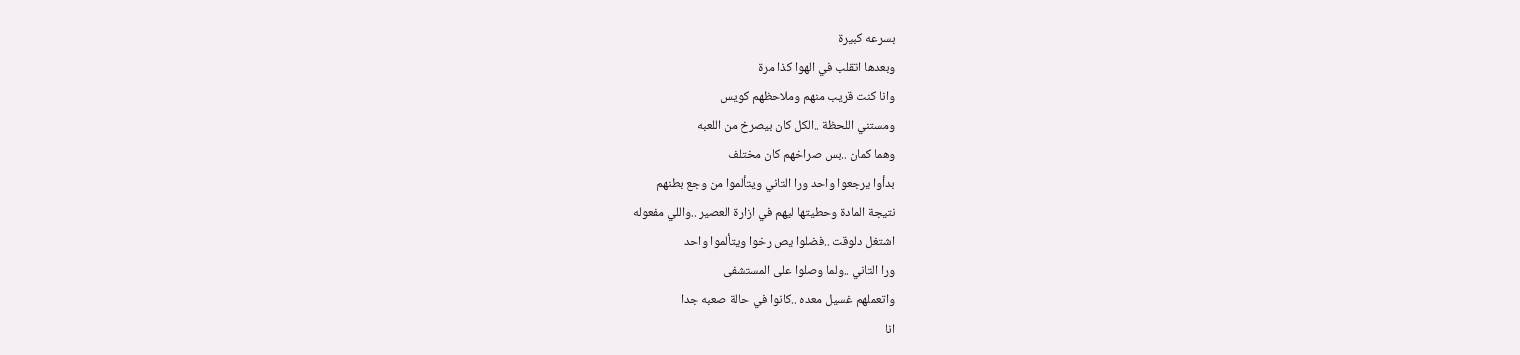بسرعه كبيرة
وبعدها اتقلب في الهوا كذا مرة
وانا كنت قريب منهم وملاحظهم كويس
ومستني اللحظة ..الكل كان بيصرخ من اللعبه
وهما كمان ..بس صراخهم كان مختلف
بدأوا يرجعوا واحد ورا التاني ويتألموا من وجع بطنهم
نتيجة المادة وحطيتها ليهم في ازارة العصير ..واللي مفعوله
اشتغل دلوقت ..فضلوا يص رخوا ويتألموا واحد
ورا التاني ..ولما وصلوا على المستشفى
واتعملهم غسيل معده ..كانوا في حالة صعبه جدا
انا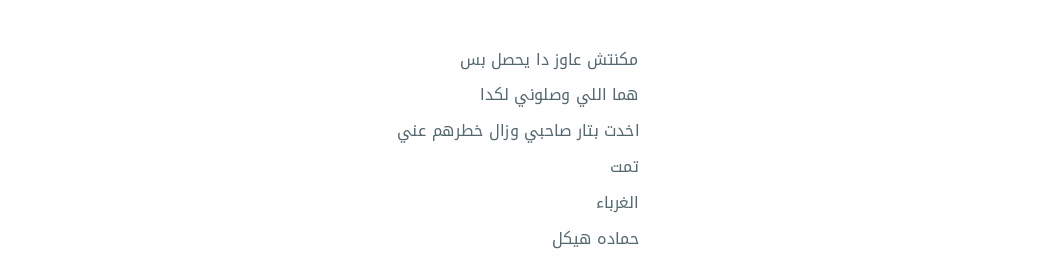مكنتش عاوز دا يحصل بس
هما اللي وصلوني لكدا
اخدت بتار صاحبي وزال خطرهم عني
تمت
الغرباء
حماده هيكل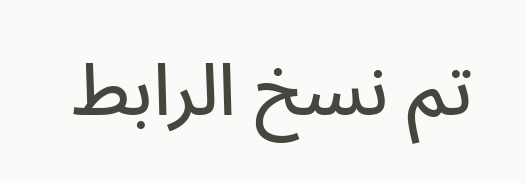تم نسخ الرابط